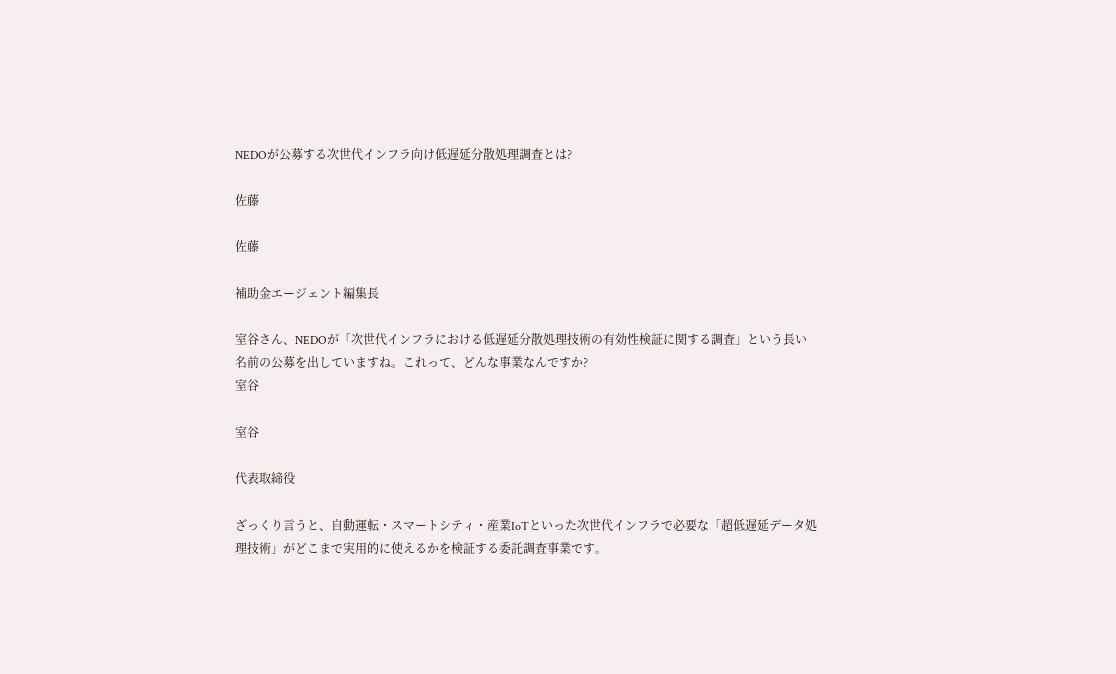NEDOが公募する次世代インフラ向け低遅延分散処理調査とは?

佐藤

佐藤

補助金エージェント編集長

室谷さん、NEDOが「次世代インフラにおける低遅延分散処理技術の有効性検証に関する調査」という長い名前の公募を出していますね。これって、どんな事業なんですか?
室谷

室谷

代表取締役

ざっくり言うと、自動運転・スマートシティ・産業IoTといった次世代インフラで必要な「超低遅延データ処理技術」がどこまで実用的に使えるかを検証する委託調査事業です。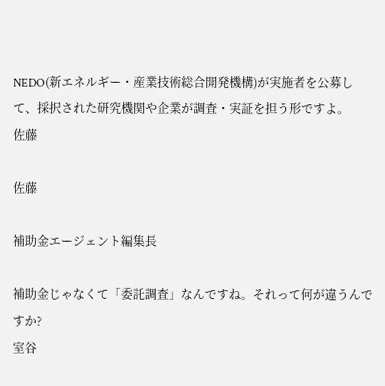NEDO(新エネルギー・産業技術総合開発機構)が実施者を公募して、採択された研究機関や企業が調査・実証を担う形ですよ。
佐藤

佐藤

補助金エージェント編集長

補助金じゃなくて「委託調査」なんですね。それって何が違うんですか?
室谷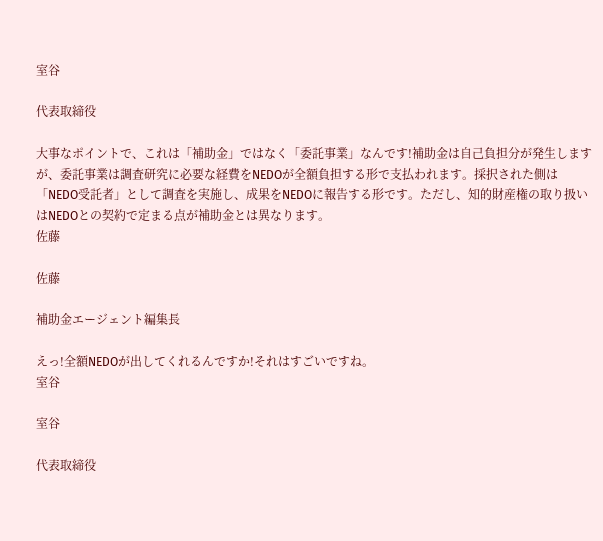室谷

代表取締役

大事なポイントで、これは「補助金」ではなく「委託事業」なんです!補助金は自己負担分が発生しますが、委託事業は調査研究に必要な経費をNEDOが全額負担する形で支払われます。採択された側は「NEDO受託者」として調査を実施し、成果をNEDOに報告する形です。ただし、知的財産権の取り扱いはNEDOとの契約で定まる点が補助金とは異なります。
佐藤

佐藤

補助金エージェント編集長

えっ!全額NEDOが出してくれるんですか!それはすごいですね。
室谷

室谷

代表取締役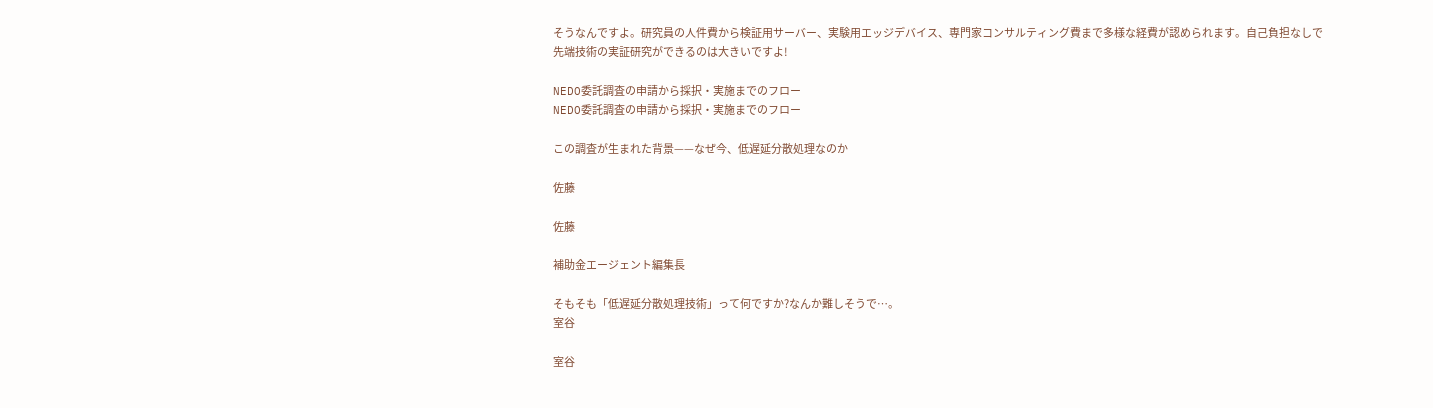そうなんですよ。研究員の人件費から検証用サーバー、実験用エッジデバイス、専門家コンサルティング費まで多様な経費が認められます。自己負担なしで先端技術の実証研究ができるのは大きいですよ!

NEDO委託調査の申請から採択・実施までのフロー
NEDO委託調査の申請から採択・実施までのフロー

この調査が生まれた背景——なぜ今、低遅延分散処理なのか

佐藤

佐藤

補助金エージェント編集長

そもそも「低遅延分散処理技術」って何ですか?なんか難しそうで…。
室谷

室谷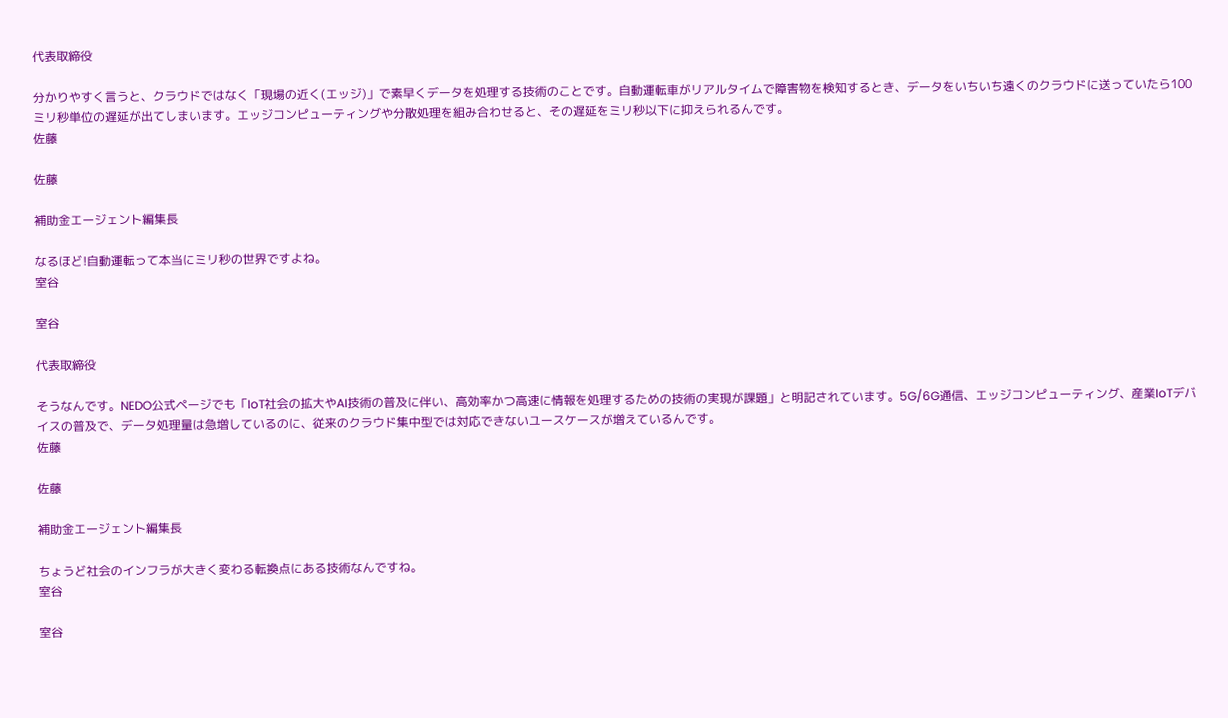代表取締役

分かりやすく言うと、クラウドではなく「現場の近く(エッジ)」で素早くデータを処理する技術のことです。自動運転車がリアルタイムで障害物を検知するとき、データをいちいち遠くのクラウドに送っていたら100ミリ秒単位の遅延が出てしまいます。エッジコンピューティングや分散処理を組み合わせると、その遅延をミリ秒以下に抑えられるんです。
佐藤

佐藤

補助金エージェント編集長

なるほど!自動運転って本当にミリ秒の世界ですよね。
室谷

室谷

代表取締役

そうなんです。NEDO公式ページでも「IoT社会の拡大やAI技術の普及に伴い、高効率かつ高速に情報を処理するための技術の実現が課題」と明記されています。5G/6G通信、エッジコンピューティング、産業IoTデバイスの普及で、データ処理量は急増しているのに、従来のクラウド集中型では対応できないユースケースが増えているんです。
佐藤

佐藤

補助金エージェント編集長

ちょうど社会のインフラが大きく変わる転換点にある技術なんですね。
室谷

室谷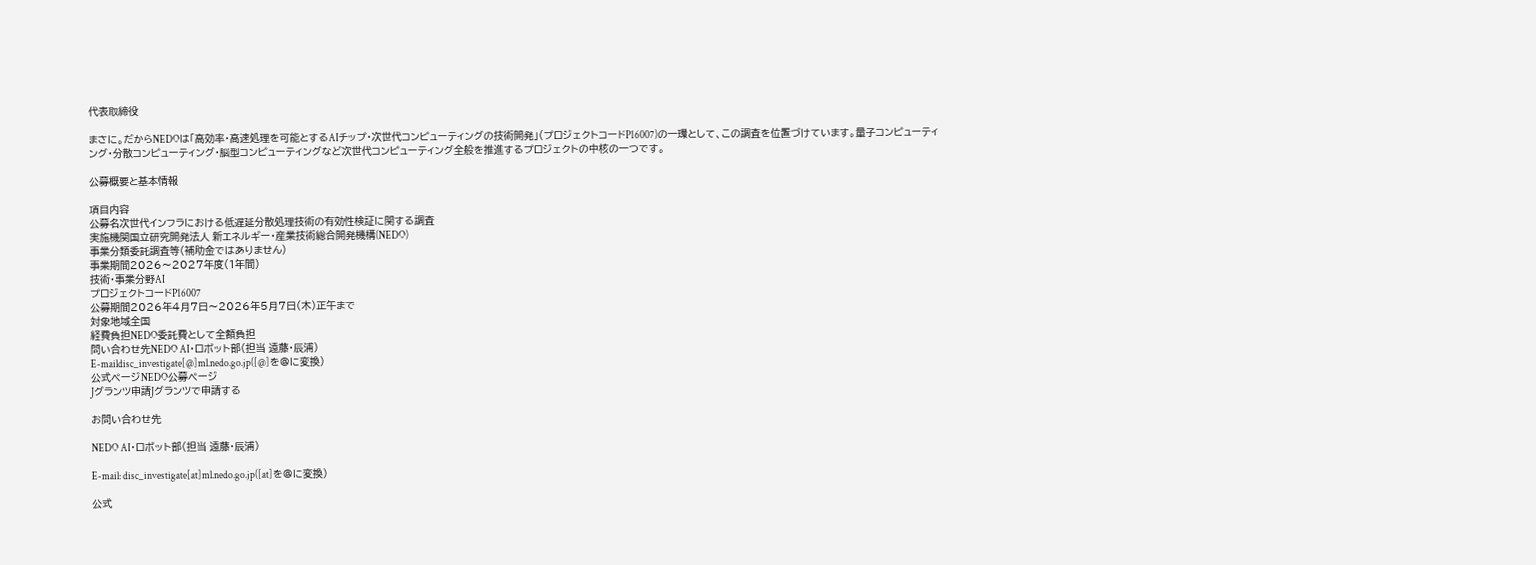代表取締役

まさに。だからNEDOは「高効率・高速処理を可能とするAIチップ・次世代コンピューティングの技術開発」(プロジェクトコードP16007)の一環として、この調査を位置づけています。量子コンピューティング・分散コンピューティング・脳型コンピューティングなど次世代コンピューティング全般を推進するプロジェクトの中核の一つです。

公募概要と基本情報

項目内容
公募名次世代インフラにおける低遅延分散処理技術の有効性検証に関する調査
実施機関国立研究開発法人 新エネルギー・産業技術総合開発機構(NEDO)
事業分類委託調査等(補助金ではありません)
事業期間2026〜2027年度(1年間)
技術・事業分野AI
プロジェクトコードP16007
公募期間2026年4月7日〜2026年5月7日(木)正午まで
対象地域全国
経費負担NEDO委託費として全額負担
問い合わせ先NEDO AI・ロボット部(担当 遠藤・辰浦)
E-maildisc_investigate[@]ml.nedo.go.jp([@]を@に変換)
公式ページNEDO公募ページ
Jグランツ申請Jグランツで申請する

お問い合わせ先

NEDO AI・ロボット部(担当 遠藤・辰浦)

E-mail: disc_investigate[at]ml.nedo.go.jp([at]を@に変換)

公式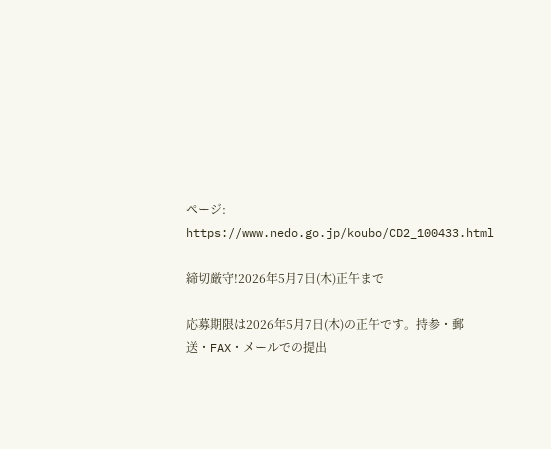ページ: https://www.nedo.go.jp/koubo/CD2_100433.html

締切厳守!2026年5月7日(木)正午まで

応募期限は2026年5月7日(木)の正午です。持参・郵送・FAX・メールでの提出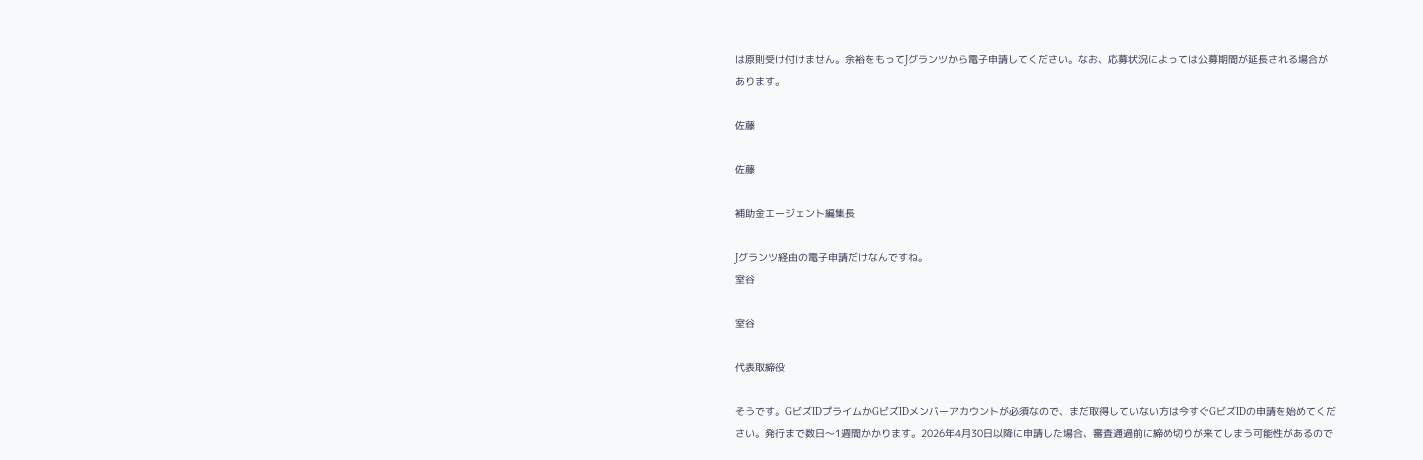は原則受け付けません。余裕をもってJグランツから電子申請してください。なお、応募状況によっては公募期間が延長される場合があります。

佐藤

佐藤

補助金エージェント編集長

Jグランツ経由の電子申請だけなんですね。
室谷

室谷

代表取締役

そうです。GビズIDプライムかGビズIDメンバーアカウントが必須なので、まだ取得していない方は今すぐGビズIDの申請を始めてください。発行まで数日〜1週間かかります。2026年4月30日以降に申請した場合、審査通過前に締め切りが来てしまう可能性があるので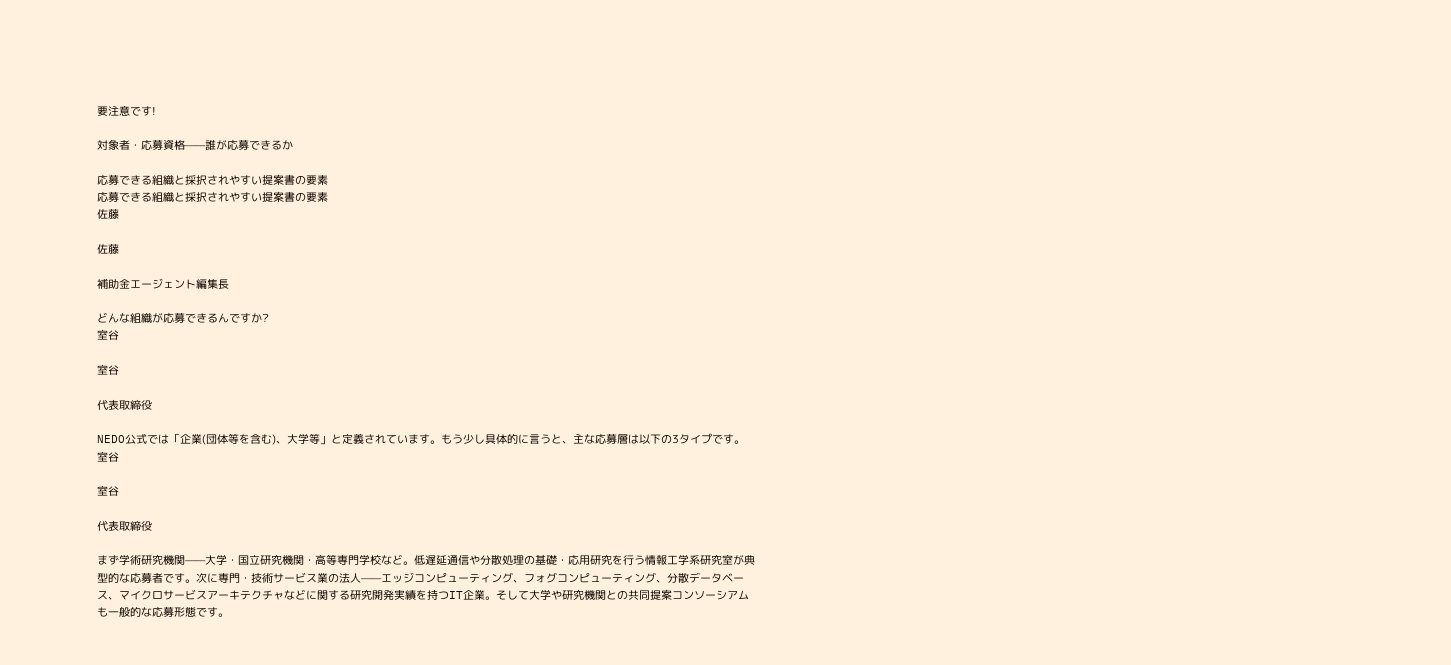要注意です!

対象者・応募資格——誰が応募できるか

応募できる組織と採択されやすい提案書の要素
応募できる組織と採択されやすい提案書の要素
佐藤

佐藤

補助金エージェント編集長

どんな組織が応募できるんですか?
室谷

室谷

代表取締役

NEDO公式では「企業(団体等を含む)、大学等」と定義されています。もう少し具体的に言うと、主な応募層は以下の3タイプです。
室谷

室谷

代表取締役

まず学術研究機関——大学・国立研究機関・高等専門学校など。低遅延通信や分散処理の基礎・応用研究を行う情報工学系研究室が典型的な応募者です。次に専門・技術サービス業の法人——エッジコンピューティング、フォグコンピューティング、分散データベース、マイクロサービスアーキテクチャなどに関する研究開発実績を持つIT企業。そして大学や研究機関との共同提案コンソーシアムも一般的な応募形態です。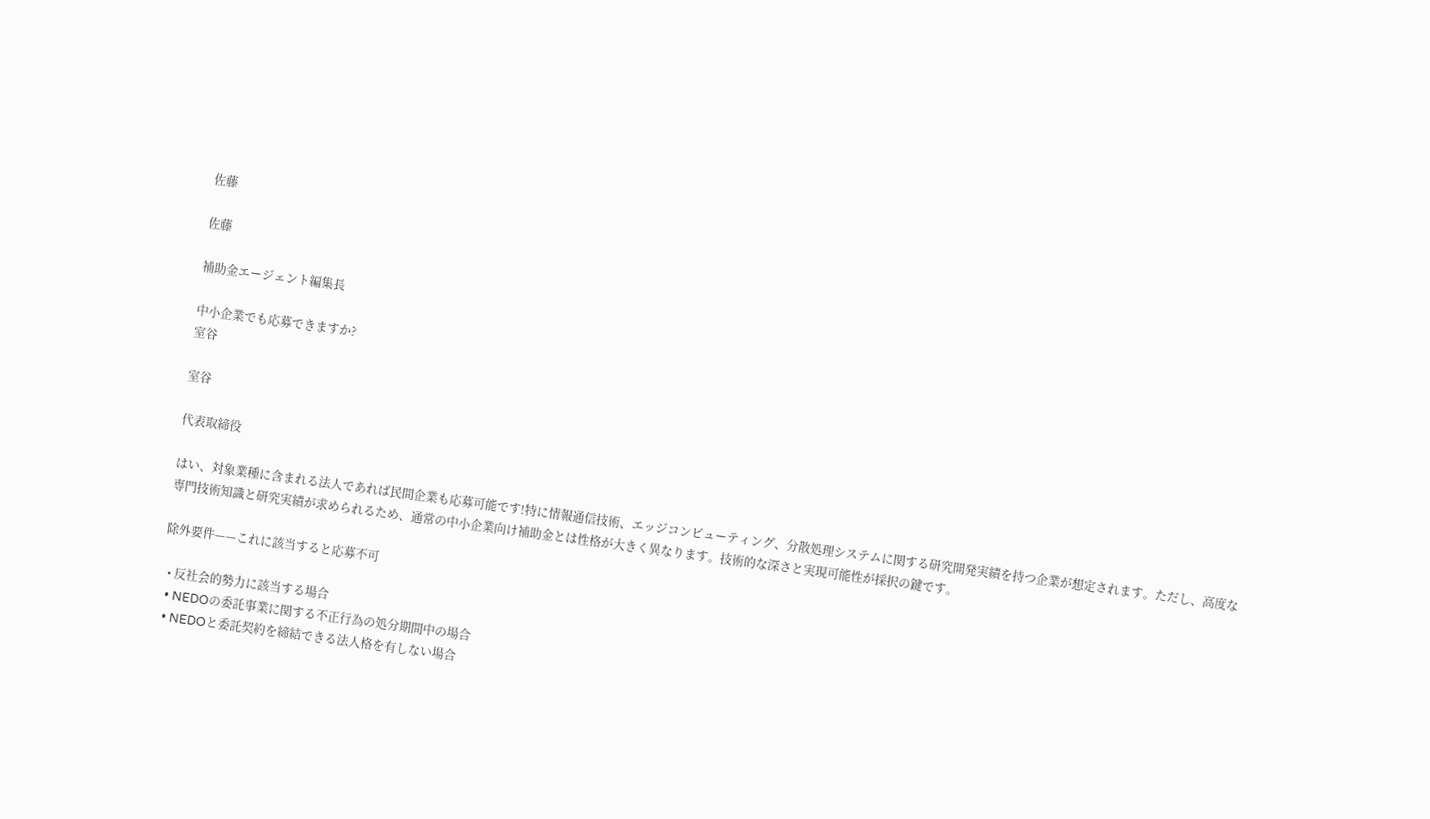佐藤

佐藤

補助金エージェント編集長

中小企業でも応募できますか?
室谷

室谷

代表取締役

はい、対象業種に含まれる法人であれば民間企業も応募可能です!特に情報通信技術、エッジコンピューティング、分散処理システムに関する研究開発実績を持つ企業が想定されます。ただし、高度な専門技術知識と研究実績が求められるため、通常の中小企業向け補助金とは性格が大きく異なります。技術的な深さと実現可能性が採択の鍵です。

除外要件——これに該当すると応募不可

  • 反社会的勢力に該当する場合
  • NEDOの委託事業に関する不正行為の処分期間中の場合
  • NEDOと委託契約を締結できる法人格を有しない場合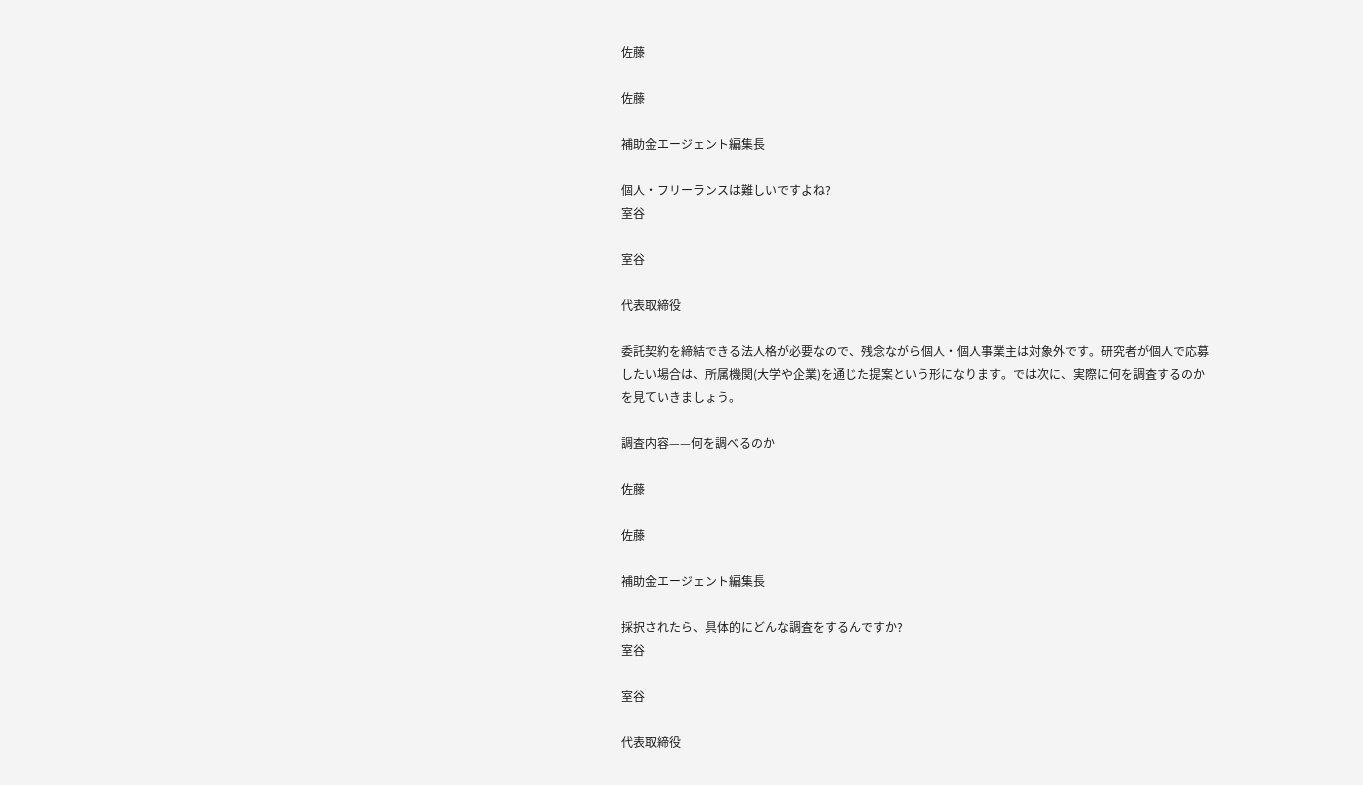佐藤

佐藤

補助金エージェント編集長

個人・フリーランスは難しいですよね?
室谷

室谷

代表取締役

委託契約を締結できる法人格が必要なので、残念ながら個人・個人事業主は対象外です。研究者が個人で応募したい場合は、所属機関(大学や企業)を通じた提案という形になります。では次に、実際に何を調査するのかを見ていきましょう。

調査内容——何を調べるのか

佐藤

佐藤

補助金エージェント編集長

採択されたら、具体的にどんな調査をするんですか?
室谷

室谷

代表取締役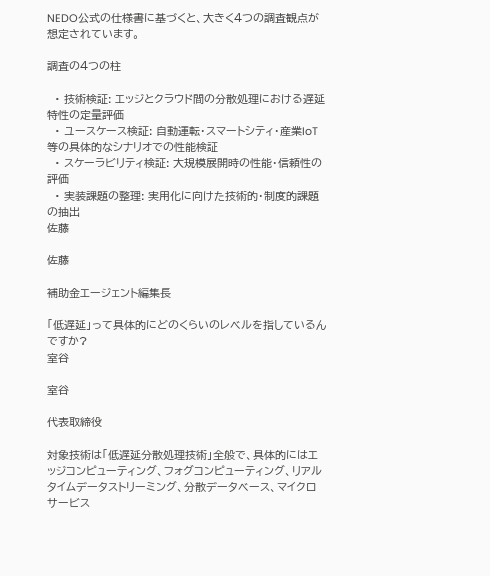NEDO公式の仕様書に基づくと、大きく4つの調査観点が想定されています。

調査の4つの柱

  • 技術検証: エッジとクラウド間の分散処理における遅延特性の定量評価
  • ユースケース検証: 自動運転・スマートシティ・産業IoT等の具体的なシナリオでの性能検証
  • スケーラビリティ検証: 大規模展開時の性能・信頼性の評価
  • 実装課題の整理: 実用化に向けた技術的・制度的課題の抽出
佐藤

佐藤

補助金エージェント編集長

「低遅延」って具体的にどのくらいのレベルを指しているんですか?
室谷

室谷

代表取締役

対象技術は「低遅延分散処理技術」全般で、具体的にはエッジコンピューティング、フォグコンピューティング、リアルタイムデータストリーミング、分散データベース、マイクロサービス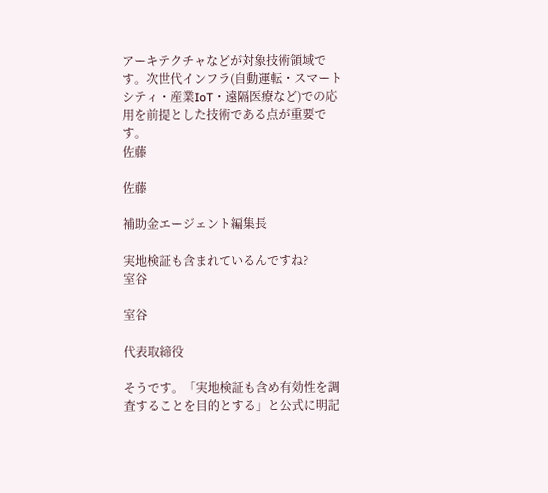アーキテクチャなどが対象技術領域です。次世代インフラ(自動運転・スマートシティ・産業IoT・遠隔医療など)での応用を前提とした技術である点が重要です。
佐藤

佐藤

補助金エージェント編集長

実地検証も含まれているんですね?
室谷

室谷

代表取締役

そうです。「実地検証も含め有効性を調査することを目的とする」と公式に明記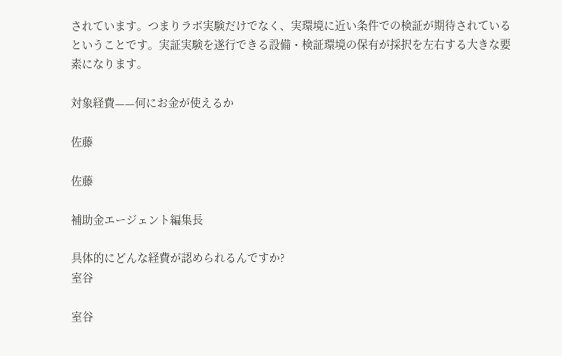されています。つまりラボ実験だけでなく、実環境に近い条件での検証が期待されているということです。実証実験を遂行できる設備・検証環境の保有が採択を左右する大きな要素になります。

対象経費——何にお金が使えるか

佐藤

佐藤

補助金エージェント編集長

具体的にどんな経費が認められるんですか?
室谷

室谷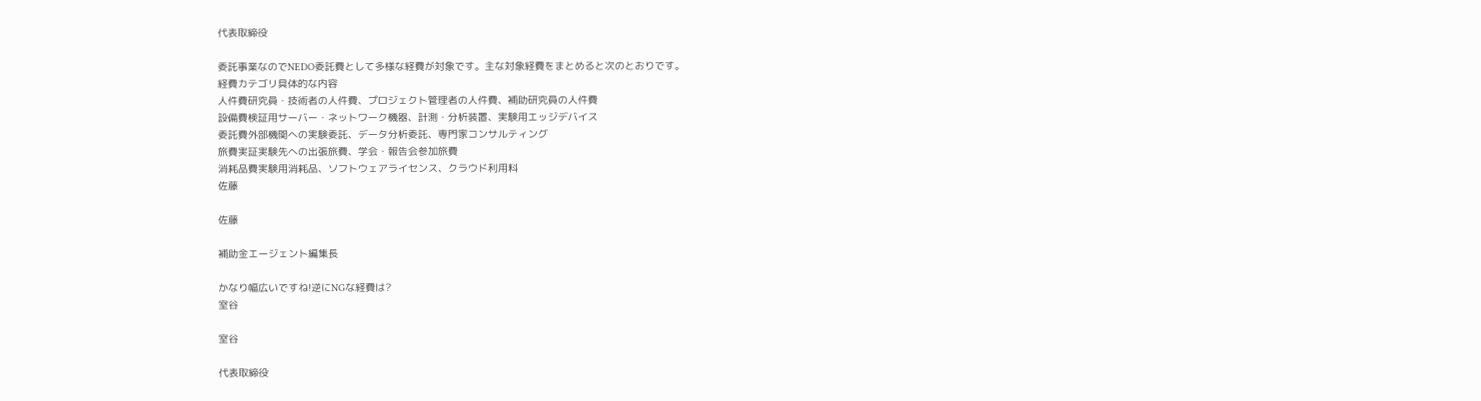代表取締役

委託事業なのでNEDO委託費として多様な経費が対象です。主な対象経費をまとめると次のとおりです。
経費カテゴリ具体的な内容
人件費研究員・技術者の人件費、プロジェクト管理者の人件費、補助研究員の人件費
設備費検証用サーバー・ネットワーク機器、計測・分析装置、実験用エッジデバイス
委託費外部機関への実験委託、データ分析委託、専門家コンサルティング
旅費実証実験先への出張旅費、学会・報告会参加旅費
消耗品費実験用消耗品、ソフトウェアライセンス、クラウド利用料
佐藤

佐藤

補助金エージェント編集長

かなり幅広いですね!逆にNGな経費は?
室谷

室谷

代表取締役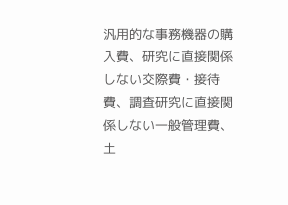汎用的な事務機器の購入費、研究に直接関係しない交際費・接待費、調査研究に直接関係しない一般管理費、土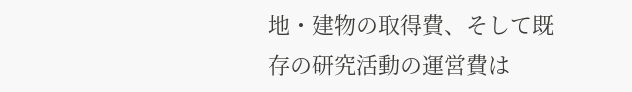地・建物の取得費、そして既存の研究活動の運営費は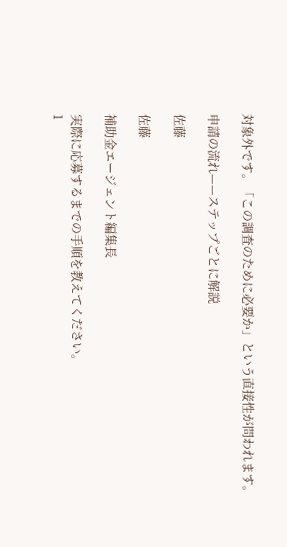対象外です。「この調査のために必要か」という直接性が問われます。

申請の流れ——ステップごとに解説

佐藤

佐藤

補助金エージェント編集長

実際に応募するまでの手順を教えてください。
1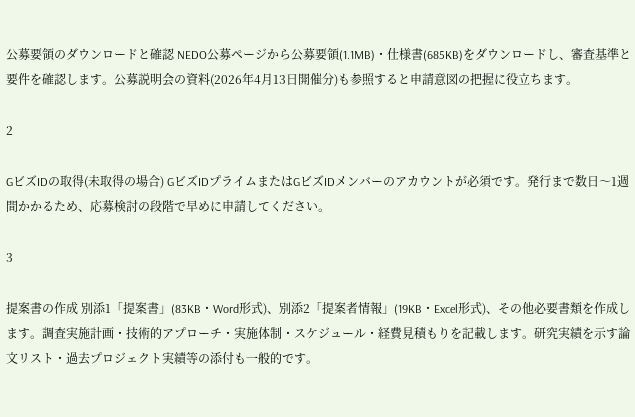公募要領のダウンロードと確認 NEDO公募ページから公募要領(1.1MB)・仕様書(685KB)をダウンロードし、審査基準と要件を確認します。公募説明会の資料(2026年4月13日開催分)も参照すると申請意図の把握に役立ちます。

2

GビズIDの取得(未取得の場合) GビズIDプライムまたはGビズIDメンバーのアカウントが必須です。発行まで数日〜1週間かかるため、応募検討の段階で早めに申請してください。

3

提案書の作成 別添1「提案書」(83KB・Word形式)、別添2「提案者情報」(19KB・Excel形式)、その他必要書類を作成します。調査実施計画・技術的アプローチ・実施体制・スケジュール・経費見積もりを記載します。研究実績を示す論文リスト・過去プロジェクト実績等の添付も一般的です。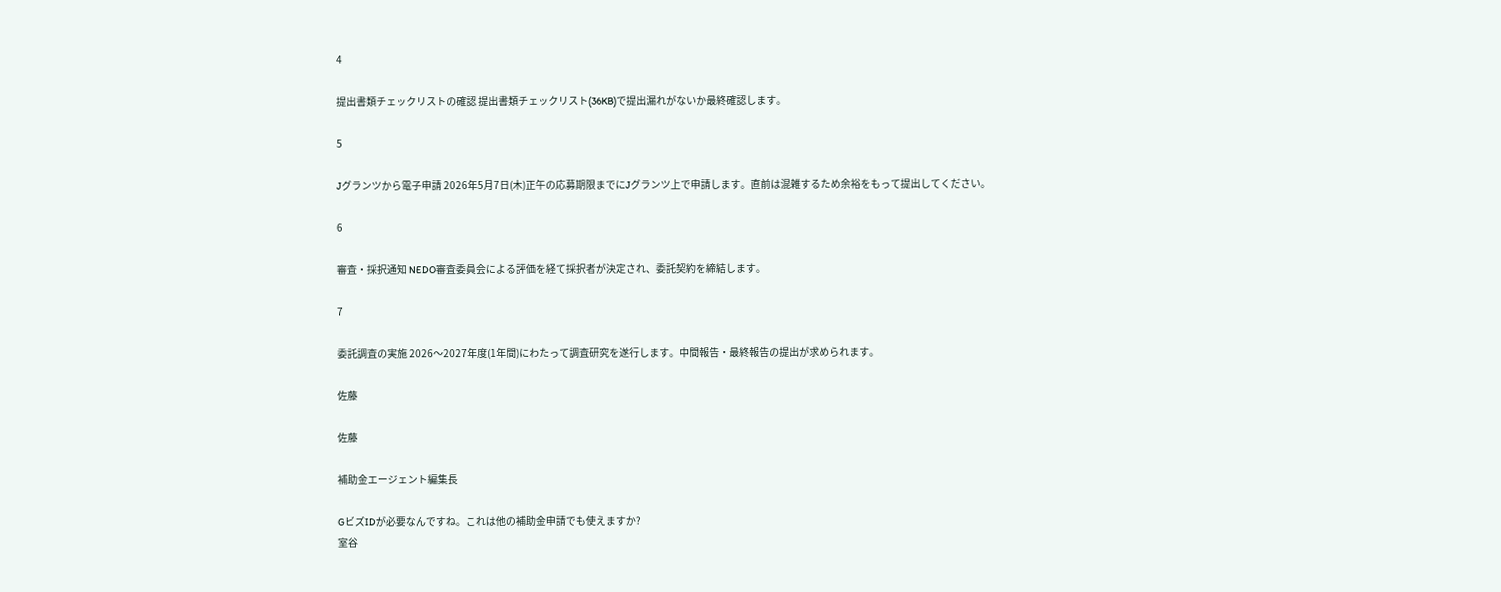4

提出書類チェックリストの確認 提出書類チェックリスト(36KB)で提出漏れがないか最終確認します。

5

Jグランツから電子申請 2026年5月7日(木)正午の応募期限までにJグランツ上で申請します。直前は混雑するため余裕をもって提出してください。

6

審査・採択通知 NEDO審査委員会による評価を経て採択者が決定され、委託契約を締結します。

7

委託調査の実施 2026〜2027年度(1年間)にわたって調査研究を遂行します。中間報告・最終報告の提出が求められます。

佐藤

佐藤

補助金エージェント編集長

GビズIDが必要なんですね。これは他の補助金申請でも使えますか?
室谷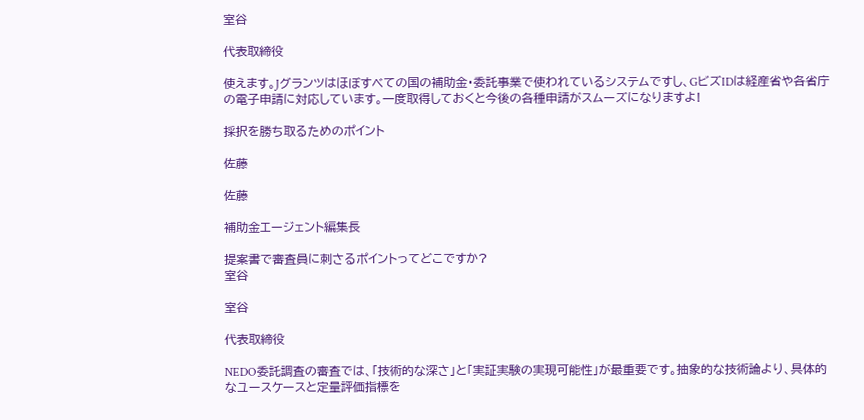室谷

代表取締役

使えます。Jグランツはほぼすべての国の補助金・委託事業で使われているシステムですし、GビズIDは経産省や各省庁の電子申請に対応しています。一度取得しておくと今後の各種申請がスムーズになりますよ!

採択を勝ち取るためのポイント

佐藤

佐藤

補助金エージェント編集長

提案書で審査員に刺さるポイントってどこですか?
室谷

室谷

代表取締役

NEDO委託調査の審査では、「技術的な深さ」と「実証実験の実現可能性」が最重要です。抽象的な技術論より、具体的なユースケースと定量評価指標を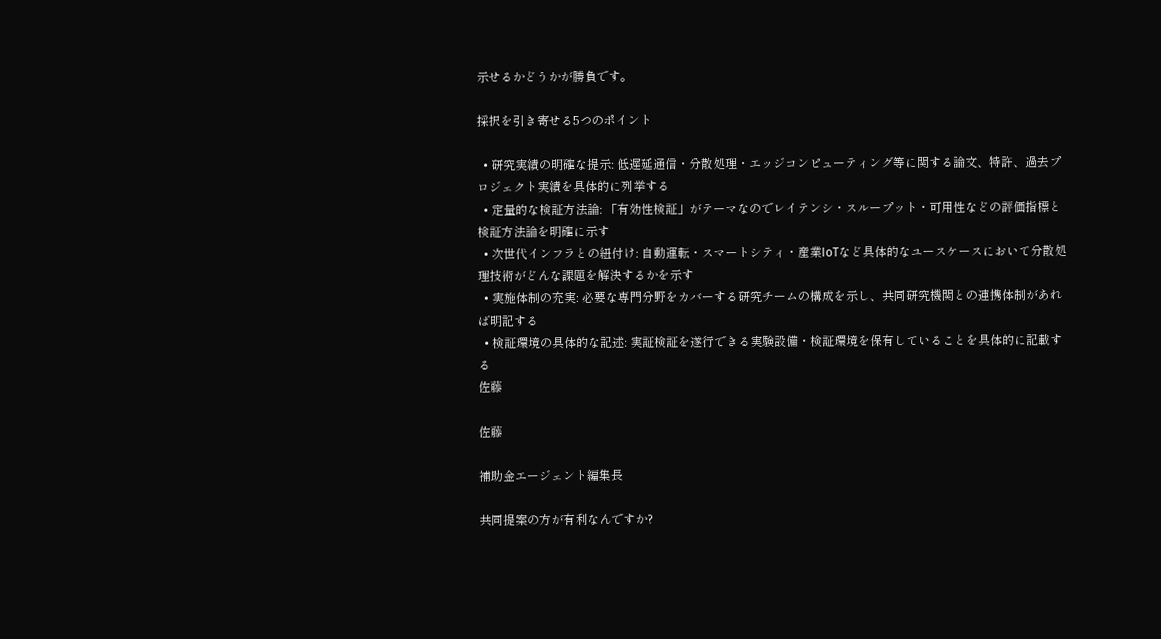示せるかどうかが勝負です。

採択を引き寄せる5つのポイント

  • 研究実績の明確な提示: 低遅延通信・分散処理・エッジコンピューティング等に関する論文、特許、過去プロジェクト実績を具体的に列挙する
  • 定量的な検証方法論: 「有効性検証」がテーマなのでレイテンシ・スループット・可用性などの評価指標と検証方法論を明確に示す
  • 次世代インフラとの紐付け: 自動運転・スマートシティ・産業IoTなど具体的なユースケースにおいて分散処理技術がどんな課題を解決するかを示す
  • 実施体制の充実: 必要な専門分野をカバーする研究チームの構成を示し、共同研究機関との連携体制があれば明記する
  • 検証環境の具体的な記述: 実証検証を遂行できる実験設備・検証環境を保有していることを具体的に記載する
佐藤

佐藤

補助金エージェント編集長

共同提案の方が有利なんですか?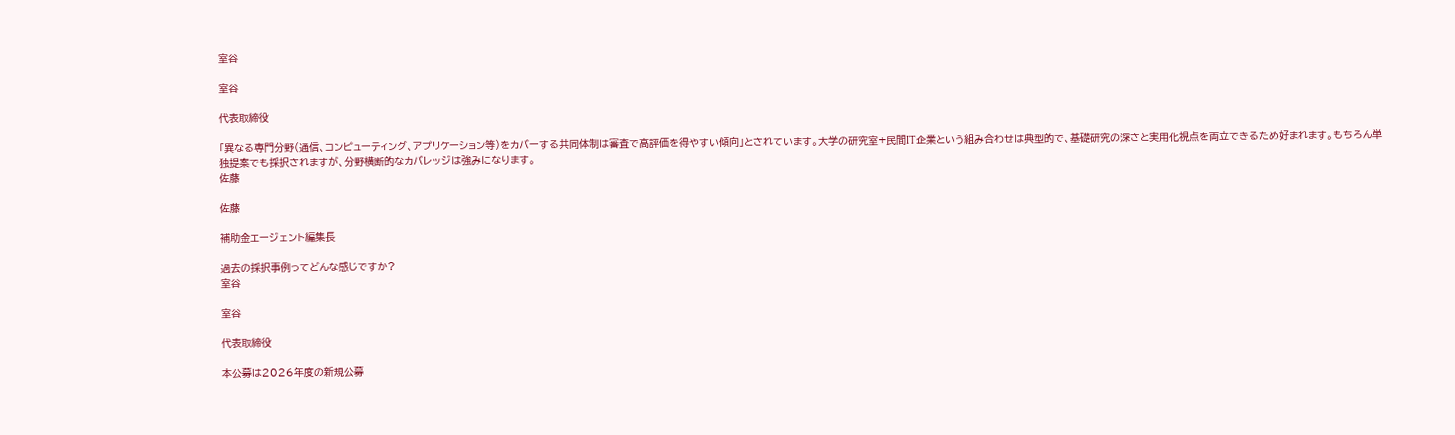室谷

室谷

代表取締役

「異なる専門分野(通信、コンピューティング、アプリケーション等)をカバーする共同体制は審査で高評価を得やすい傾向」とされています。大学の研究室+民間IT企業という組み合わせは典型的で、基礎研究の深さと実用化視点を両立できるため好まれます。もちろん単独提案でも採択されますが、分野横断的なカバレッジは強みになります。
佐藤

佐藤

補助金エージェント編集長

過去の採択事例ってどんな感じですか?
室谷

室谷

代表取締役

本公募は2026年度の新規公募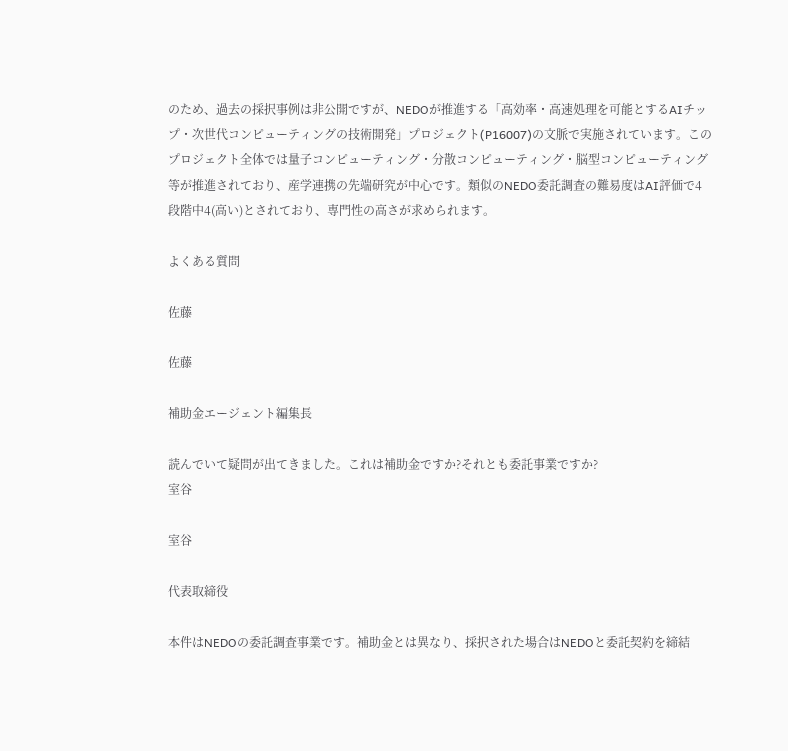のため、過去の採択事例は非公開ですが、NEDOが推進する「高効率・高速処理を可能とするAIチップ・次世代コンピューティングの技術開発」プロジェクト(P16007)の文脈で実施されています。このプロジェクト全体では量子コンピューティング・分散コンピューティング・脳型コンピューティング等が推進されており、産学連携の先端研究が中心です。類似のNEDO委託調査の難易度はAI評価で4段階中4(高い)とされており、専門性の高さが求められます。

よくある質問

佐藤

佐藤

補助金エージェント編集長

読んでいて疑問が出てきました。これは補助金ですか?それとも委託事業ですか?
室谷

室谷

代表取締役

本件はNEDOの委託調査事業です。補助金とは異なり、採択された場合はNEDOと委託契約を締結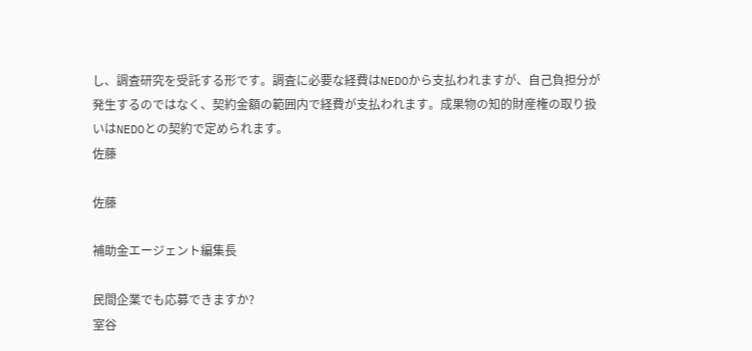し、調査研究を受託する形です。調査に必要な経費はNEDOから支払われますが、自己負担分が発生するのではなく、契約金額の範囲内で経費が支払われます。成果物の知的財産権の取り扱いはNEDOとの契約で定められます。
佐藤

佐藤

補助金エージェント編集長

民間企業でも応募できますか?
室谷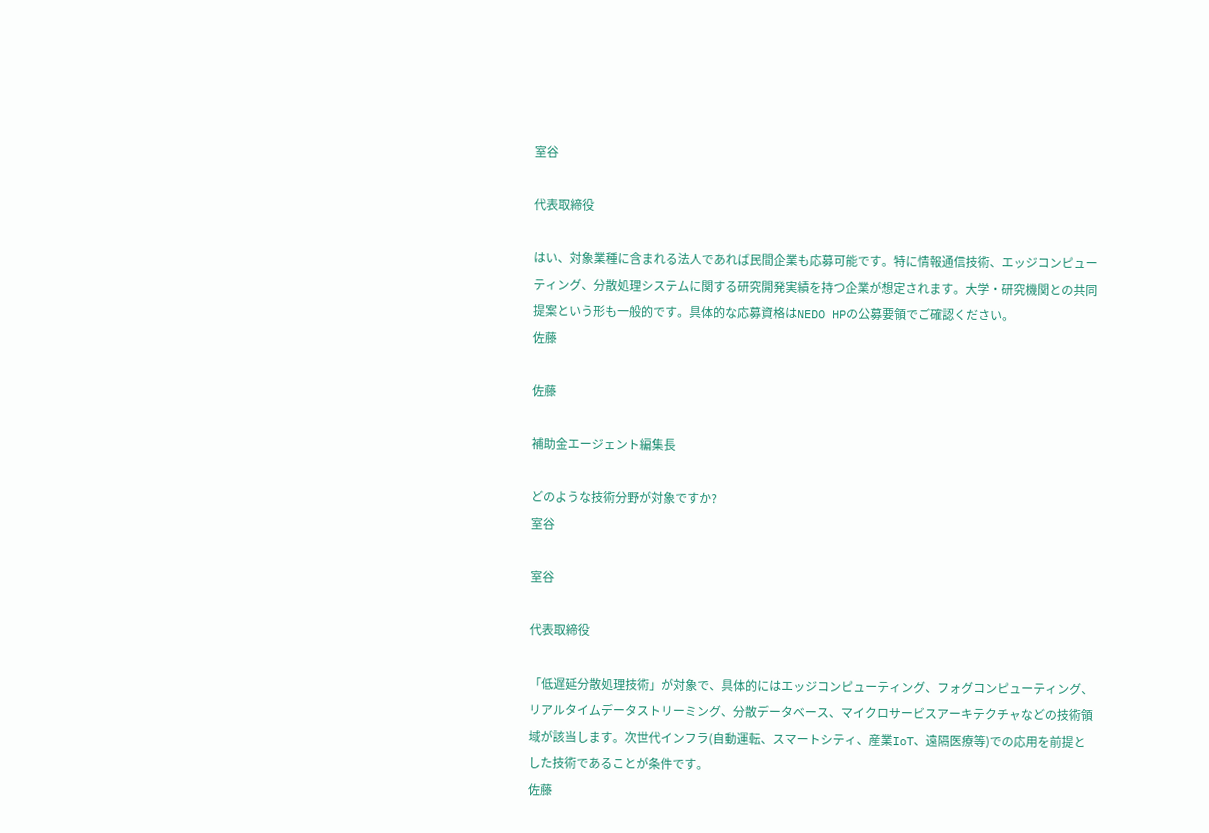室谷

代表取締役

はい、対象業種に含まれる法人であれば民間企業も応募可能です。特に情報通信技術、エッジコンピューティング、分散処理システムに関する研究開発実績を持つ企業が想定されます。大学・研究機関との共同提案という形も一般的です。具体的な応募資格はNEDO HPの公募要領でご確認ください。
佐藤

佐藤

補助金エージェント編集長

どのような技術分野が対象ですか?
室谷

室谷

代表取締役

「低遅延分散処理技術」が対象で、具体的にはエッジコンピューティング、フォグコンピューティング、リアルタイムデータストリーミング、分散データベース、マイクロサービスアーキテクチャなどの技術領域が該当します。次世代インフラ(自動運転、スマートシティ、産業IoT、遠隔医療等)での応用を前提とした技術であることが条件です。
佐藤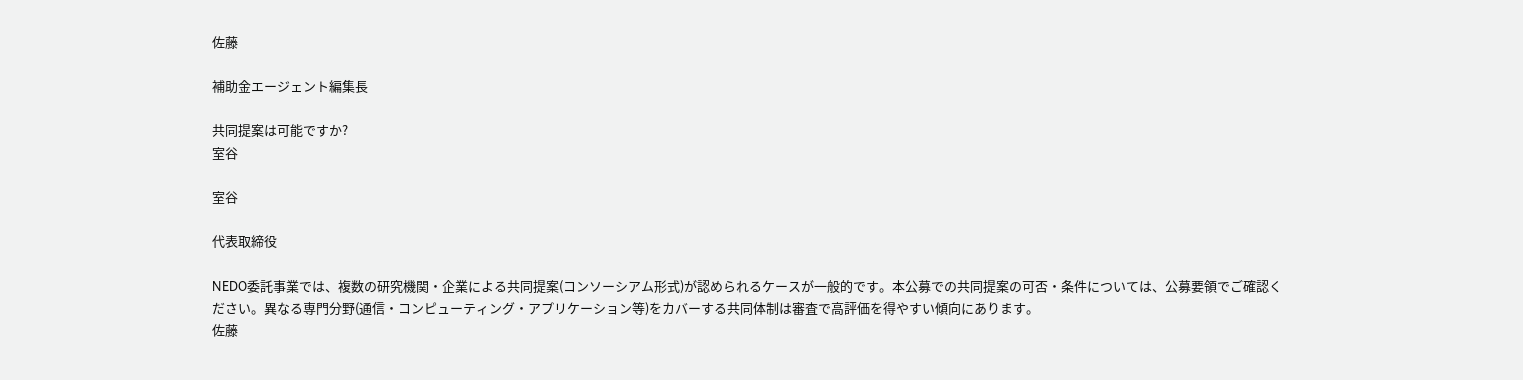佐藤

補助金エージェント編集長

共同提案は可能ですか?
室谷

室谷

代表取締役

NEDO委託事業では、複数の研究機関・企業による共同提案(コンソーシアム形式)が認められるケースが一般的です。本公募での共同提案の可否・条件については、公募要領でご確認ください。異なる専門分野(通信・コンピューティング・アプリケーション等)をカバーする共同体制は審査で高評価を得やすい傾向にあります。
佐藤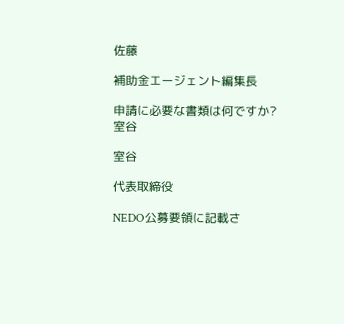佐藤

補助金エージェント編集長

申請に必要な書類は何ですか?
室谷

室谷

代表取締役

NEDO公募要領に記載さ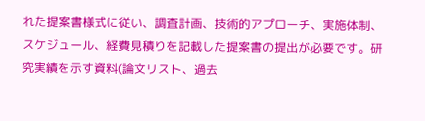れた提案書様式に従い、調査計画、技術的アプローチ、実施体制、スケジュール、経費見積りを記載した提案書の提出が必要です。研究実績を示す資料(論文リスト、過去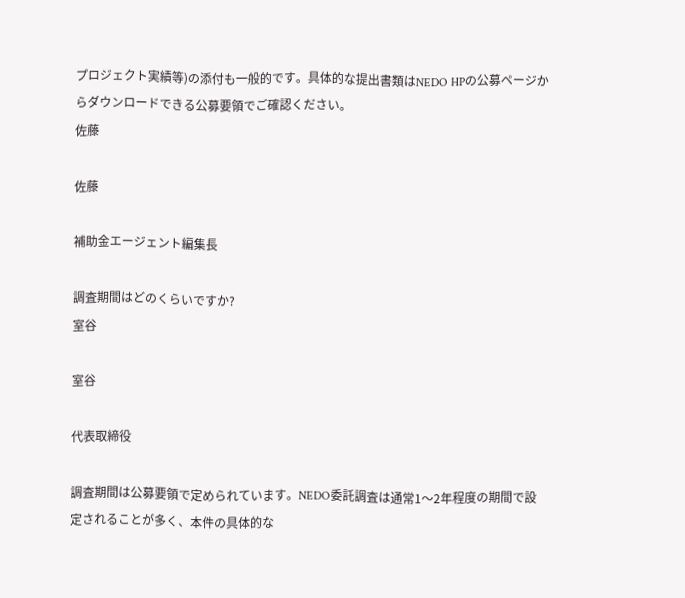プロジェクト実績等)の添付も一般的です。具体的な提出書類はNEDO HPの公募ページからダウンロードできる公募要領でご確認ください。
佐藤

佐藤

補助金エージェント編集長

調査期間はどのくらいですか?
室谷

室谷

代表取締役

調査期間は公募要領で定められています。NEDO委託調査は通常1〜2年程度の期間で設定されることが多く、本件の具体的な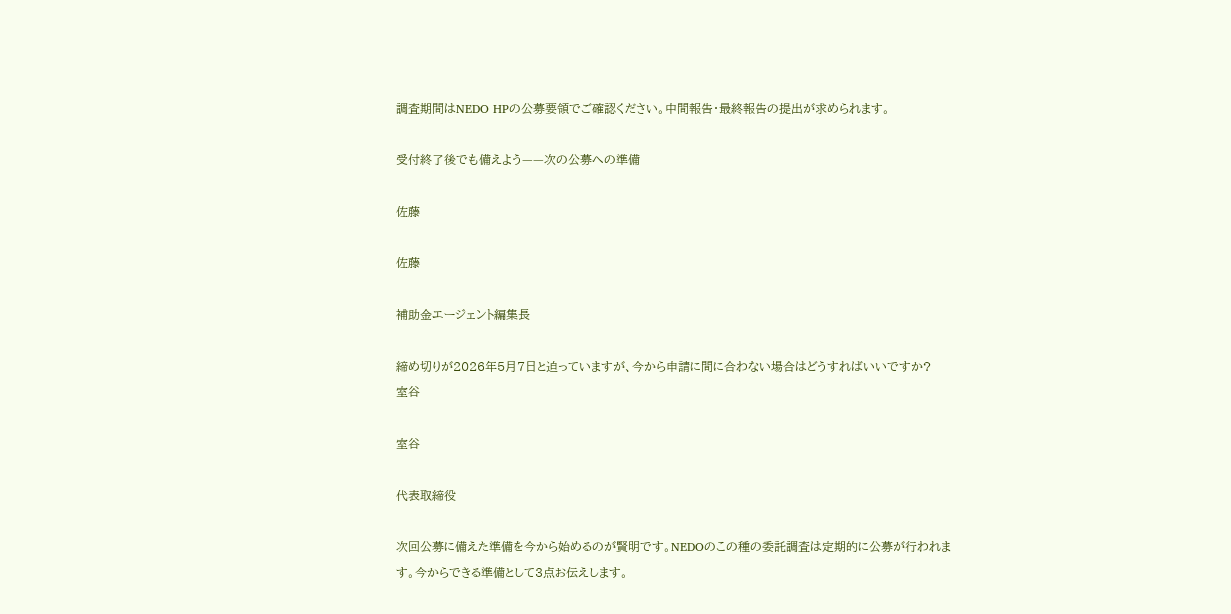調査期間はNEDO HPの公募要領でご確認ください。中間報告・最終報告の提出が求められます。

受付終了後でも備えよう——次の公募への準備

佐藤

佐藤

補助金エージェント編集長

締め切りが2026年5月7日と迫っていますが、今から申請に間に合わない場合はどうすればいいですか?
室谷

室谷

代表取締役

次回公募に備えた準備を今から始めるのが賢明です。NEDOのこの種の委託調査は定期的に公募が行われます。今からできる準備として3点お伝えします。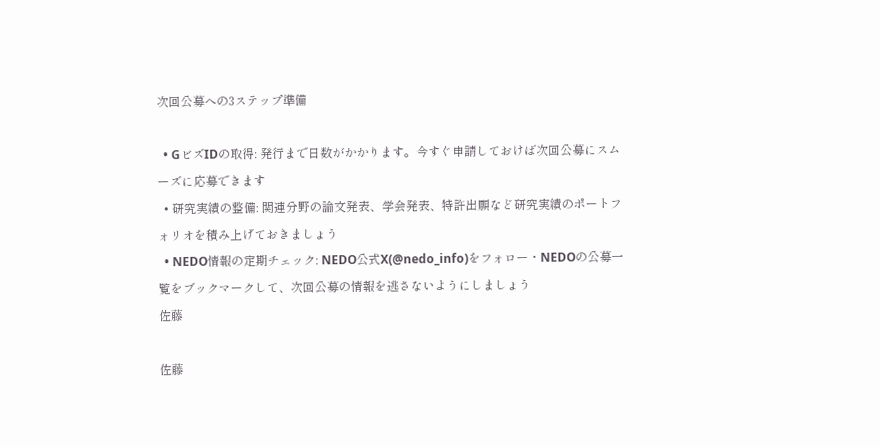次回公募への3ステップ準備

  • GビズIDの取得: 発行まで日数がかかります。今すぐ申請しておけば次回公募にスムーズに応募できます
  • 研究実績の整備: 関連分野の論文発表、学会発表、特許出願など研究実績のポートフォリオを積み上げておきましょう
  • NEDO情報の定期チェック: NEDO公式X(@nedo_info)をフォロー・NEDOの公募一覧をブックマークして、次回公募の情報を逃さないようにしましょう
佐藤

佐藤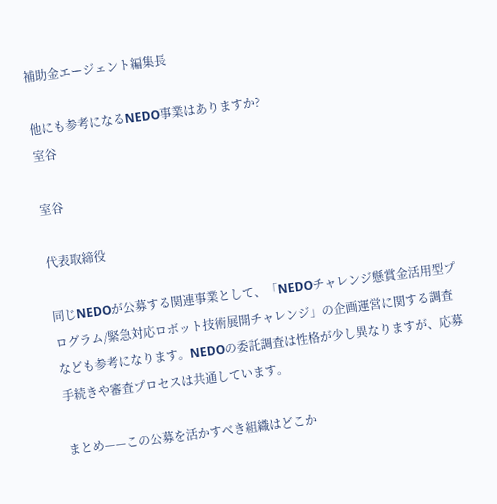補助金エージェント編集長

他にも参考になるNEDO事業はありますか?
室谷

室谷

代表取締役

同じNEDOが公募する関連事業として、「NEDOチャレンジ懸賞金活用型プログラム/緊急対応ロボット技術展開チャレンジ」の企画運営に関する調査なども参考になります。NEDOの委託調査は性格が少し異なりますが、応募手続きや審査プロセスは共通しています。

まとめ——この公募を活かすべき組織はどこか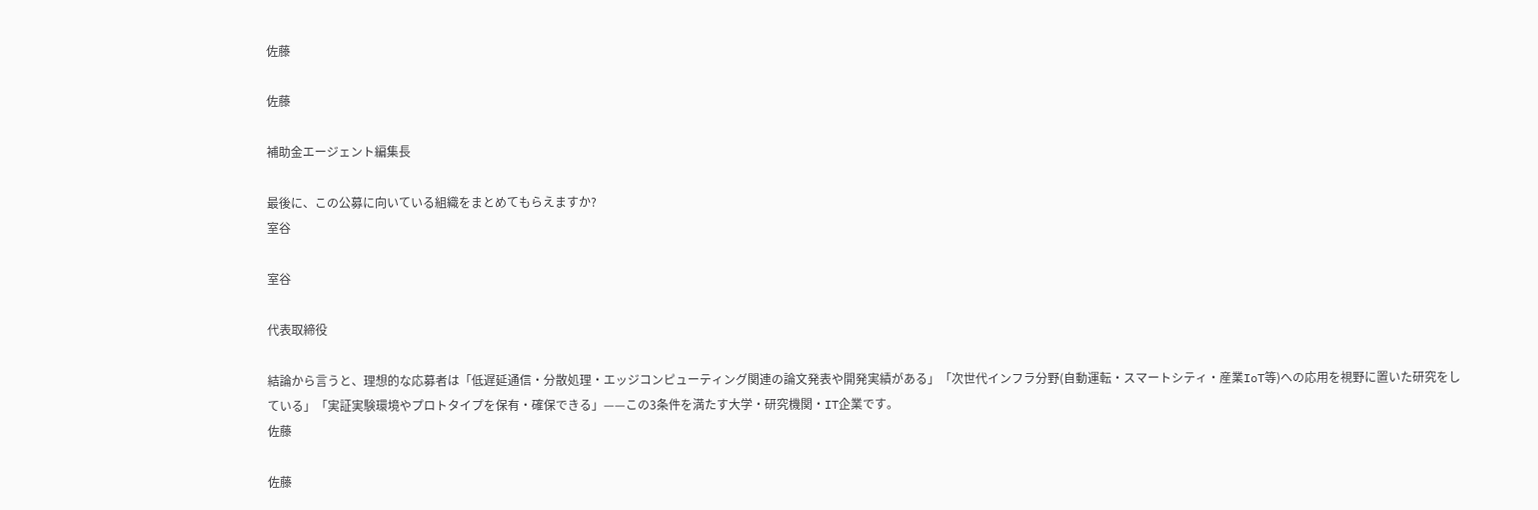佐藤

佐藤

補助金エージェント編集長

最後に、この公募に向いている組織をまとめてもらえますか?
室谷

室谷

代表取締役

結論から言うと、理想的な応募者は「低遅延通信・分散処理・エッジコンピューティング関連の論文発表や開発実績がある」「次世代インフラ分野(自動運転・スマートシティ・産業IoT等)への応用を視野に置いた研究をしている」「実証実験環境やプロトタイプを保有・確保できる」——この3条件を満たす大学・研究機関・IT企業です。
佐藤

佐藤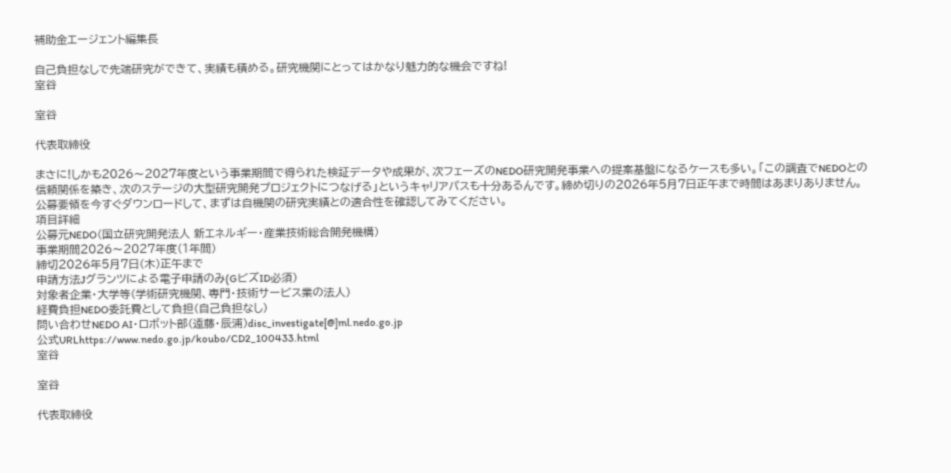補助金エージェント編集長

自己負担なしで先端研究ができて、実績も積める。研究機関にとってはかなり魅力的な機会ですね!
室谷

室谷

代表取締役

まさに!しかも2026〜2027年度という事業期間で得られた検証データや成果が、次フェーズのNEDO研究開発事業への提案基盤になるケースも多い。「この調査でNEDOとの信頼関係を築き、次のステージの大型研究開発プロジェクトにつなげる」というキャリアパスも十分あるんです。締め切りの2026年5月7日正午まで時間はあまりありません。公募要領を今すぐダウンロードして、まずは自機関の研究実績との適合性を確認してみてください。
項目詳細
公募元NEDO(国立研究開発法人 新エネルギー・産業技術総合開発機構)
事業期間2026〜2027年度(1年間)
締切2026年5月7日(木)正午まで
申請方法Jグランツによる電子申請のみ(GビズID必須)
対象者企業・大学等(学術研究機関、専門・技術サービス業の法人)
経費負担NEDO委託費として負担(自己負担なし)
問い合わせNEDO AI・ロボット部(遠藤・辰浦)disc_investigate[@]ml.nedo.go.jp
公式URLhttps://www.nedo.go.jp/koubo/CD2_100433.html
室谷

室谷

代表取締役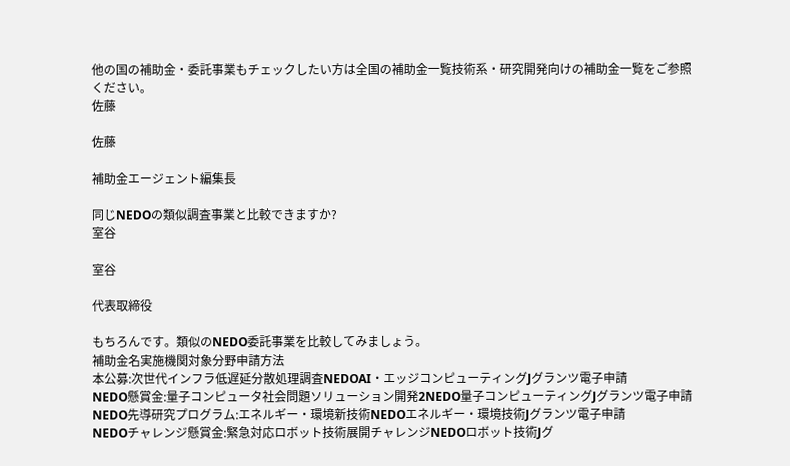他の国の補助金・委託事業もチェックしたい方は全国の補助金一覧技術系・研究開発向けの補助金一覧をご参照ください。
佐藤

佐藤

補助金エージェント編集長

同じNEDOの類似調査事業と比較できますか?
室谷

室谷

代表取締役

もちろんです。類似のNEDO委託事業を比較してみましょう。
補助金名実施機関対象分野申請方法
本公募:次世代インフラ低遅延分散処理調査NEDOAI・エッジコンピューティングJグランツ電子申請
NEDO懸賞金:量子コンピュータ社会問題ソリューション開発2NEDO量子コンピューティングJグランツ電子申請
NEDO先導研究プログラム:エネルギー・環境新技術NEDOエネルギー・環境技術Jグランツ電子申請
NEDOチャレンジ懸賞金:緊急対応ロボット技術展開チャレンジNEDOロボット技術Jグ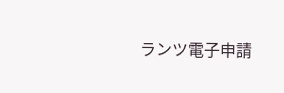ランツ電子申請